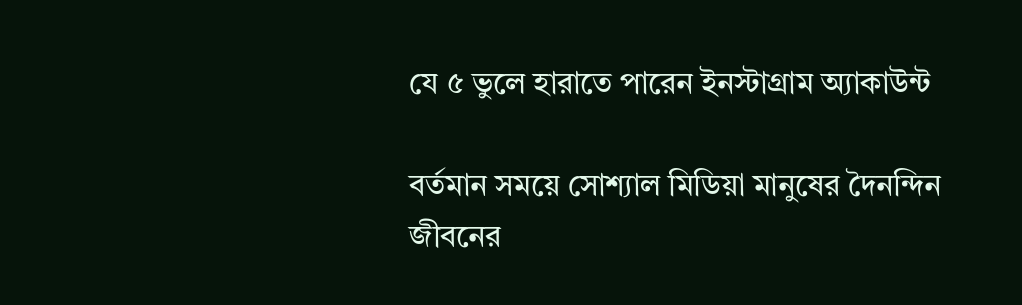যে ৫ ভুলে হারাতে পারেন ইনস্টাগ্রাম অ্যাকাউন্ট

বর্তমান সময়ে সোশ্যাল মিডিয়া মানুষের দৈনন্দিন জীবনের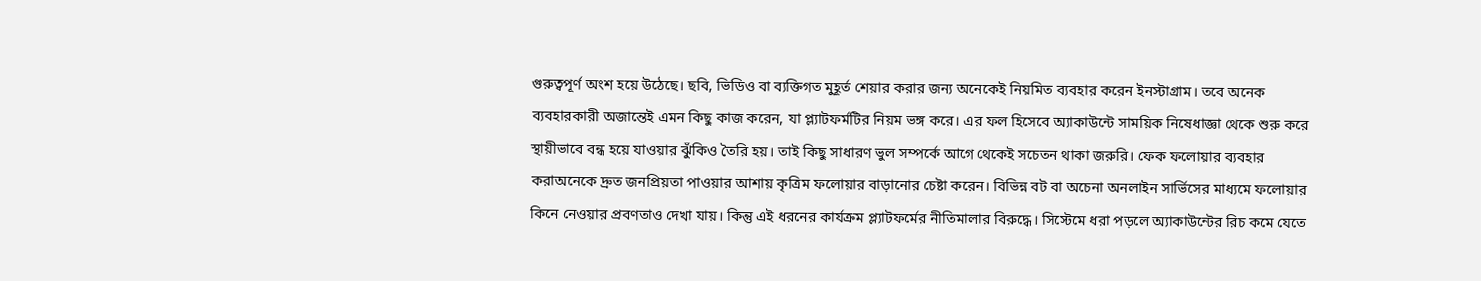গুরুত্বপূর্ণ অংশ হয়ে উঠেছে। ছবি, ভিডিও বা ব্যক্তিগত মুহূর্ত শেয়ার করার জন্য অনেকেই নিয়মিত ব্যবহার করেন ইনস্টাগ্রাম। তবে অনেক ব্যবহারকারী অজান্তেই এমন কিছু কাজ করেন, যা প্ল্যাটফর্মটির নিয়ম ভঙ্গ করে। এর ফল হিসেবে অ্যাকাউন্টে সাময়িক নিষেধাজ্ঞা থেকে শুরু করে স্থায়ীভাবে বন্ধ হয়ে যাওয়ার ঝুঁকিও তৈরি হয়। তাই কিছু সাধারণ ভুল সম্পর্কে আগে থেকেই সচেতন থাকা জরুরি। ফেক ফলোয়ার ব্যবহার করাঅনেকে দ্রুত জনপ্রিয়তা পাওয়ার আশায় কৃত্রিম ফলোয়ার বাড়ানোর চেষ্টা করেন। বিভিন্ন বট বা অচেনা অনলাইন সার্ভিসের মাধ্যমে ফলোয়ার কিনে নেওয়ার প্রবণতাও দেখা যায়। কিন্তু এই ধরনের কার্যক্রম প্ল্যাটফর্মের নীতিমালার বিরুদ্ধে। সিস্টেমে ধরা পড়লে অ্যাকাউন্টের রিচ কমে যেতে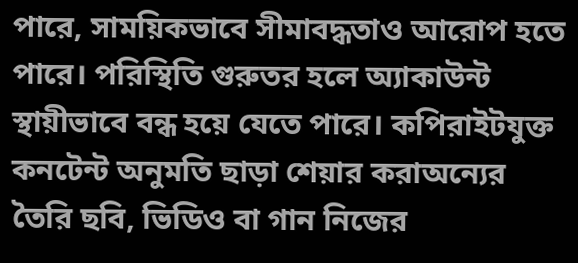পারে, সাময়িকভাবে সীমাবদ্ধতাও আরোপ হতে পারে। পরিস্থিতি গুরুতর হলে অ্যাকাউন্ট স্থায়ীভাবে বন্ধ হয়ে যেতে পারে। কপিরাইটযুক্ত কনটেন্ট অনুমতি ছাড়া শেয়ার করাঅন্যের তৈরি ছবি, ভিডিও বা গান নিজের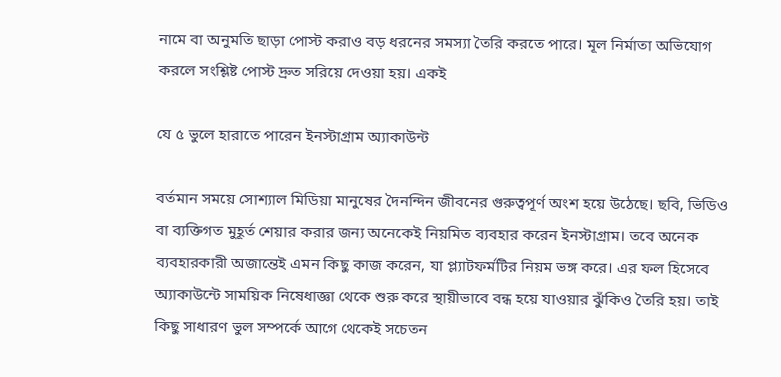নামে বা অনুমতি ছাড়া পোস্ট করাও বড় ধরনের সমস্যা তৈরি করতে পারে। মূল নির্মাতা অভিযোগ করলে সংশ্লিষ্ট পোস্ট দ্রুত সরিয়ে দেওয়া হয়। একই

যে ৫ ভুলে হারাতে পারেন ইনস্টাগ্রাম অ্যাকাউন্ট

বর্তমান সময়ে সোশ্যাল মিডিয়া মানুষের দৈনন্দিন জীবনের গুরুত্বপূর্ণ অংশ হয়ে উঠেছে। ছবি, ভিডিও বা ব্যক্তিগত মুহূর্ত শেয়ার করার জন্য অনেকেই নিয়মিত ব্যবহার করেন ইনস্টাগ্রাম। তবে অনেক ব্যবহারকারী অজান্তেই এমন কিছু কাজ করেন, যা প্ল্যাটফর্মটির নিয়ম ভঙ্গ করে। এর ফল হিসেবে অ্যাকাউন্টে সাময়িক নিষেধাজ্ঞা থেকে শুরু করে স্থায়ীভাবে বন্ধ হয়ে যাওয়ার ঝুঁকিও তৈরি হয়। তাই কিছু সাধারণ ভুল সম্পর্কে আগে থেকেই সচেতন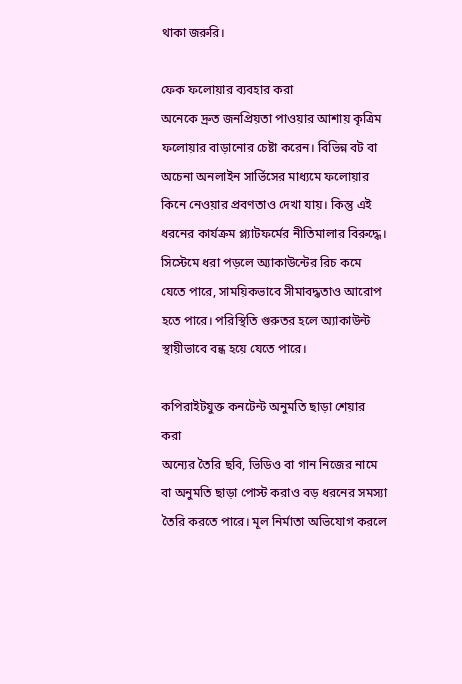থাকা জরুরি।

ফেক ফলোয়ার ব্যবহার করা
অনেকে দ্রুত জনপ্রিয়তা পাওয়ার আশায় কৃত্রিম ফলোয়ার বাড়ানোর চেষ্টা করেন। বিভিন্ন বট বা অচেনা অনলাইন সার্ভিসের মাধ্যমে ফলোয়ার কিনে নেওয়ার প্রবণতাও দেখা যায়। কিন্তু এই ধরনের কার্যক্রম প্ল্যাটফর্মের নীতিমালার বিরুদ্ধে। সিস্টেমে ধরা পড়লে অ্যাকাউন্টের রিচ কমে যেতে পারে, সাময়িকভাবে সীমাবদ্ধতাও আরোপ হতে পারে। পরিস্থিতি গুরুতর হলে অ্যাকাউন্ট স্থায়ীভাবে বন্ধ হয়ে যেতে পারে।

কপিরাইটযুক্ত কনটেন্ট অনুমতি ছাড়া শেয়ার করা
অন্যের তৈরি ছবি, ভিডিও বা গান নিজের নামে বা অনুমতি ছাড়া পোস্ট করাও বড় ধরনের সমস্যা তৈরি করতে পারে। মূল নির্মাতা অভিযোগ করলে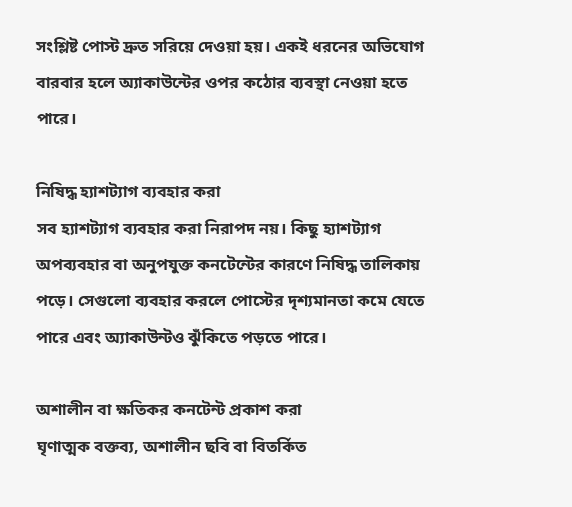সংশ্লিষ্ট পোস্ট দ্রুত সরিয়ে দেওয়া হয়। একই ধরনের অভিযোগ বারবার হলে অ্যাকাউন্টের ওপর কঠোর ব্যবস্থা নেওয়া হতে পারে।

নিষিদ্ধ হ্যাশট্যাগ ব্যবহার করা
সব হ্যাশট্যাগ ব্যবহার করা নিরাপদ নয়। কিছু হ্যাশট্যাগ অপব্যবহার বা অনুপযুক্ত কনটেন্টের কারণে নিষিদ্ধ তালিকায় পড়ে। সেগুলো ব্যবহার করলে পোস্টের দৃশ্যমানতা কমে যেতে পারে এবং অ্যাকাউন্টও ঝুঁকিতে পড়তে পারে।

অশালীন বা ক্ষতিকর কনটেন্ট প্রকাশ করা
ঘৃণাত্মক বক্তব্য, অশালীন ছবি বা বিতর্কিত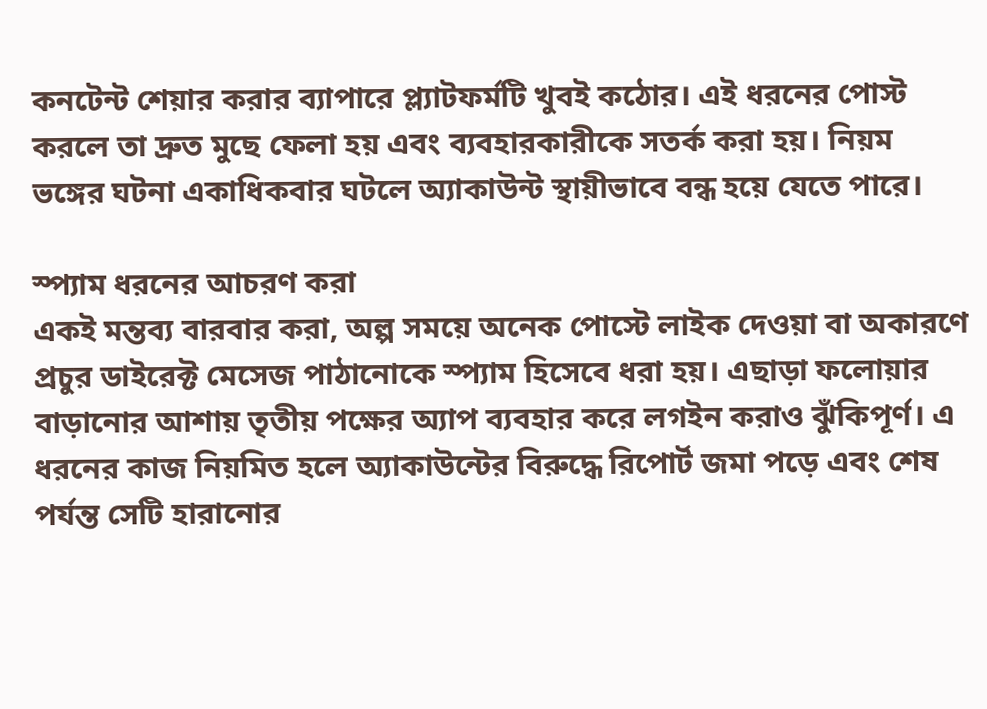কনটেন্ট শেয়ার করার ব্যাপারে প্ল্যাটফর্মটি খুবই কঠোর। এই ধরনের পোস্ট করলে তা দ্রুত মুছে ফেলা হয় এবং ব্যবহারকারীকে সতর্ক করা হয়। নিয়ম ভঙ্গের ঘটনা একাধিকবার ঘটলে অ্যাকাউন্ট স্থায়ীভাবে বন্ধ হয়ে যেতে পারে।

স্প্যাম ধরনের আচরণ করা
একই মন্তব্য বারবার করা, অল্প সময়ে অনেক পোস্টে লাইক দেওয়া বা অকারণে প্রচুর ডাইরেক্ট মেসেজ পাঠানোকে স্প্যাম হিসেবে ধরা হয়। এছাড়া ফলোয়ার বাড়ানোর আশায় তৃতীয় পক্ষের অ্যাপ ব্যবহার করে লগইন করাও ঝুঁকিপূর্ণ। এ ধরনের কাজ নিয়মিত হলে অ্যাকাউন্টের বিরুদ্ধে রিপোর্ট জমা পড়ে এবং শেষ পর্যন্ত সেটি হারানোর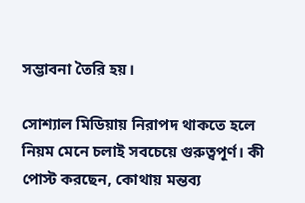সম্ভাবনা তৈরি হয়।

সোশ্যাল মিডিয়ায় নিরাপদ থাকতে হলে নিয়ম মেনে চলাই সবচেয়ে গুরুত্বপূর্ণ। কী পোস্ট করছেন, কোথায় মন্তব্য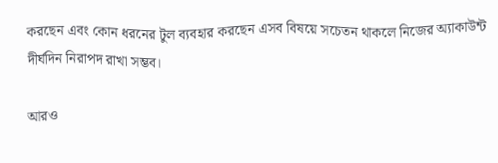করছেন এবং কোন ধরনের টুল ব্যবহার করছেন এসব বিষয়ে সচেতন থাকলে নিজের অ্যাকাউন্ট দীর্ঘদিন নিরাপদ রাখা সম্ভব।

আরও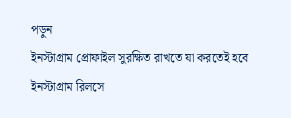পড়ুন
ইনস্টাগ্রাম প্রোফাইল সুরক্ষিত রাখতে যা করতেই হবে
ইনস্টাগ্রাম রিলসে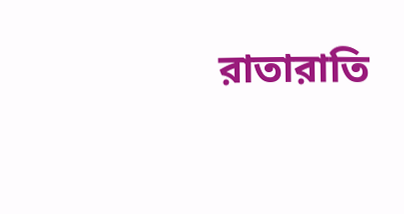রাতারাতি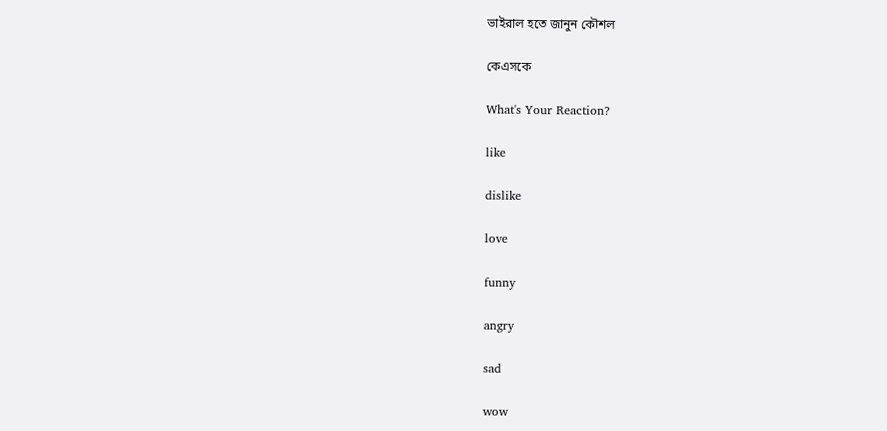ভাইরাল হতে জানুন কৌশল

কেএসকে

What's Your Reaction?

like

dislike

love

funny

angry

sad

wow